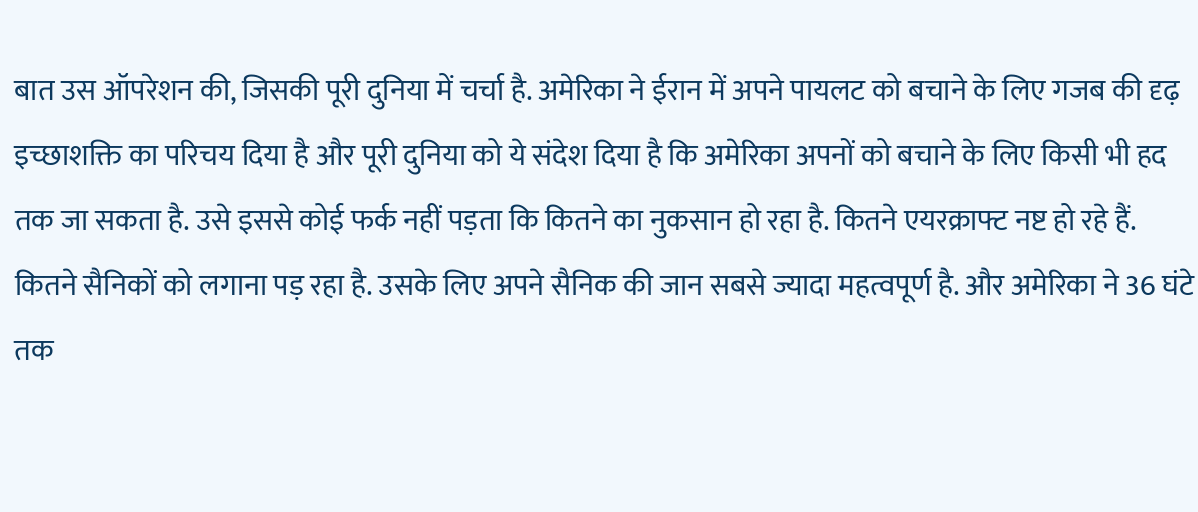बात उस ऑपरेशन की, जिसकी पूरी दुनिया में चर्चा है. अमेरिका ने ईरान में अपने पायलट को बचाने के लिए गजब की दृढ़ इच्छाशक्ति का परिचय दिया है और पूरी दुनिया को ये संदेश दिया है कि अमेरिका अपनों को बचाने के लिए किसी भी हद तक जा सकता है. उसे इससे कोई फर्क नहीं पड़ता कि कितने का नुकसान हो रहा है. कितने एयरक्राफ्ट नष्ट हो रहे हैं. कितने सैनिकों को लगाना पड़ रहा है. उसके लिए अपने सैनिक की जान सबसे ज्यादा महत्वपूर्ण है. और अमेरिका ने 36 घंटे तक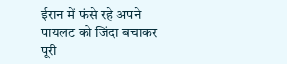ईरान में फंसे रहे अपने पायलट को जिंदा बचाकर पूरी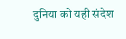दुनिया को यही संदेश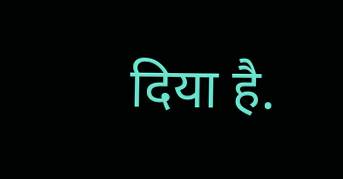दिया है.